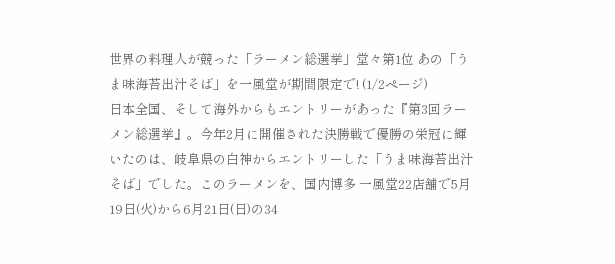世界の料理人が競った「ラーメン総選挙」堂々第1位 あの「うま味海苔出汁そば」を一風堂が期間限定で! (1/2ページ)
日本全国、そして海外からもエントリーがあった『第3回ラーメン総選挙』。今年2月に開催された決勝戦で優勝の栄冠に輝いたのは、岐阜県の白神からエントリーした「うま味海苔出汁そば」でした。このラーメンを、国内博多 一風堂22店舗で5月19日(火)から6月21日(日)の34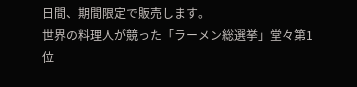日間、期間限定で販売します。
世界の料理人が競った「ラーメン総選挙」堂々第1位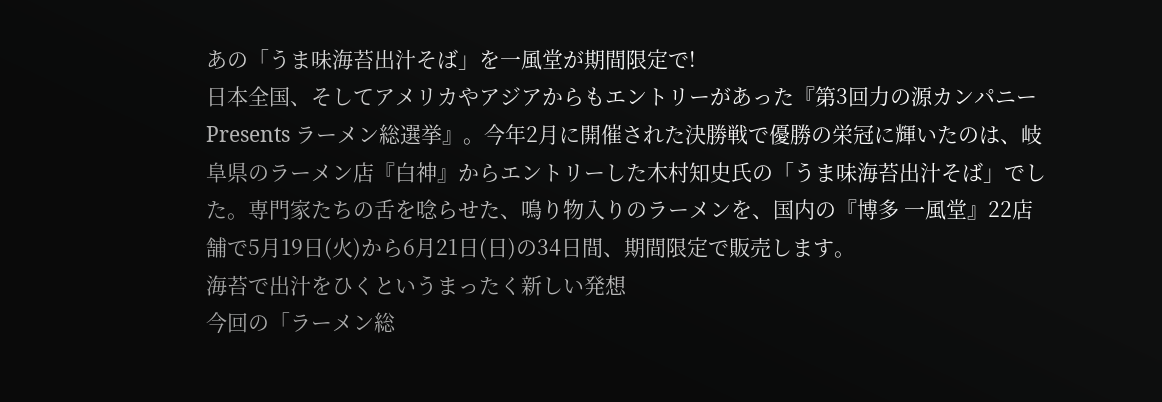あの「うま味海苔出汁そば」を一風堂が期間限定で!
日本全国、そしてアメリカやアジアからもエントリーがあった『第3回力の源カンパニーPresents ラーメン総選挙』。今年2月に開催された決勝戦で優勝の栄冠に輝いたのは、岐阜県のラーメン店『白神』からエントリーした木村知史氏の「うま味海苔出汁そば」でした。専門家たちの舌を唸らせた、鳴り物入りのラーメンを、国内の『博多 一風堂』22店舗で5月19日(火)から6月21日(日)の34日間、期間限定で販売します。
海苔で出汁をひくというまったく新しい発想
今回の「ラーメン総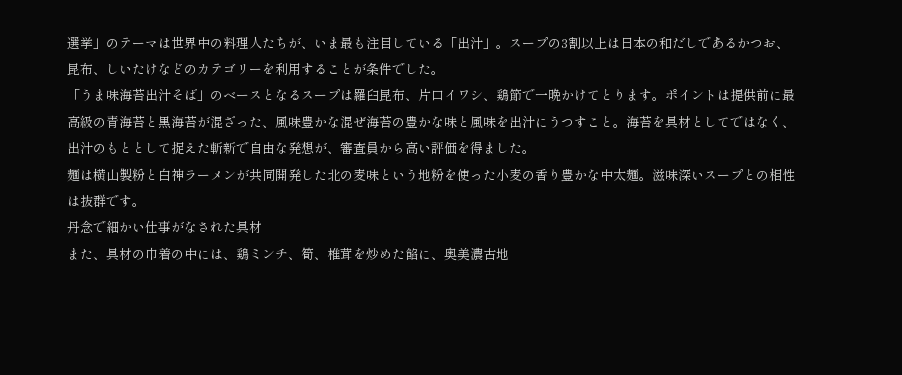選挙」のテーマは世界中の料理人たちが、いま最も注目している「出汁」。スープの3割以上は日本の和だしであるかつお、昆布、しいたけなどのカテゴリーを利用することが条件でした。
「うま味海苔出汁そば」のベースとなるスープは羅臼昆布、片口イワシ、鶏節で一晩かけてとります。ポイントは提供前に最高級の青海苔と黒海苔が混ざった、風味豊かな混ぜ海苔の豊かな味と風味を出汁にうつすこと。海苔を具材としてではなく、出汁のもととして捉えた斬新で自由な発想が、審査員から高い評価を得ました。
麺は横山製粉と白神ラーメンが共同開発した北の麦味という地粉を使った小麦の香り豊かな中太麺。滋味深いスープとの相性は抜群です。
丹念で細かい仕事がなされた具材
また、具材の巾着の中には、鶏ミンチ、筍、椎茸を炒めた餡に、奥美濃古地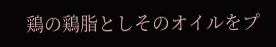鶏の鶏脂としそのオイルをプ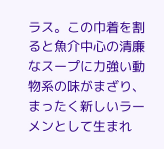ラス。この巾着を割ると魚介中心の清廉なスープに力強い動物系の味がまざり、まったく新しいラーメンとして生まれ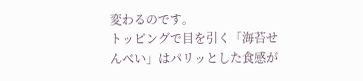変わるのです。
トッピングで目を引く「海苔せんべい」はパリッとした食感が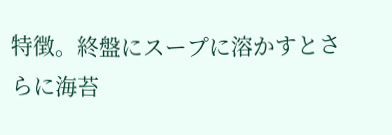特徴。終盤にスープに溶かすとさらに海苔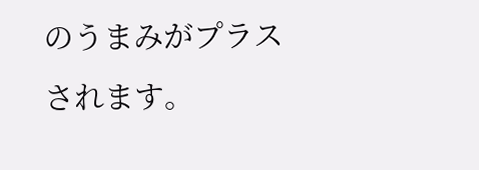のうまみがプラスされます。